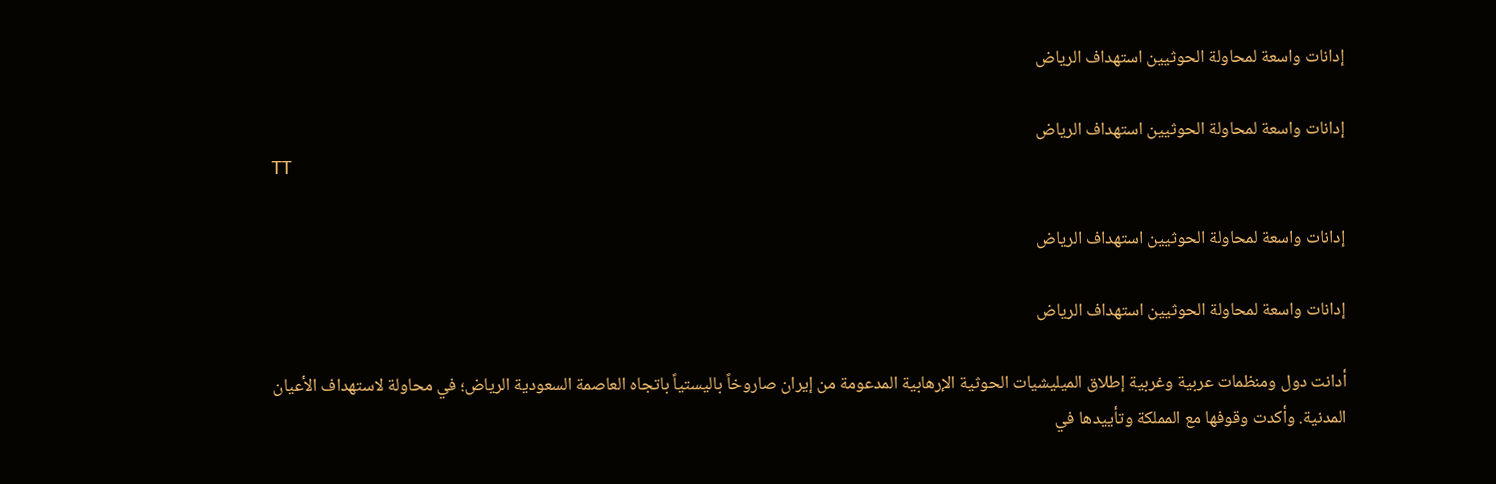إدانات واسعة لمحاولة الحوثيين استهداف الرياض

إدانات واسعة لمحاولة الحوثيين استهداف الرياض
TT

إدانات واسعة لمحاولة الحوثيين استهداف الرياض

إدانات واسعة لمحاولة الحوثيين استهداف الرياض

أدانت دول ومنظمات عربية وغربية إطلاق الميليشيات الحوثية الإرهابية المدعومة من إيران صاروخاً باليستياً باتجاه العاصمة السعودية الرياض؛ في محاولة لاستهداف الأعيان المدنية. وأكدت وقوفها مع المملكة وتأييدها في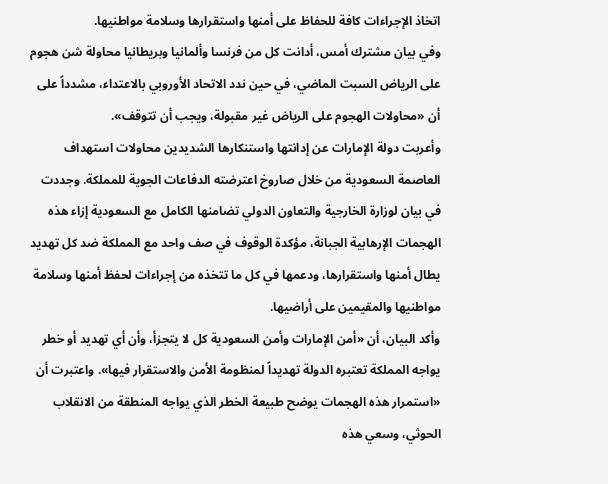اتخاذ الإجراءات كافة للحفاظ على أمنها واستقرارها وسلامة مواطنيها.
وفي بيان مشترك أمس، أدانت كل من فرنسا وألمانيا وبريطانيا محاولة شن هجوم على الرياض السبت الماضي، في حين ندد الاتحاد الأوروبي بالاعتداء، مشدداً على أن «محاولات الهجوم على الرياض غير مقبولة، ويجب أن تتوقف».
وأعربت دولة الإمارات عن إدانتها واستنكارها الشديدين محاولات استهداف العاصمة السعودية من خلال صاروخ اعترضته الدفاعات الجوية للمملكة. وجددت في بيان لوزارة الخارجية والتعاون الدولي تضامنها الكامل مع السعودية إزاء هذه الهجمات الإرهابية الجبانة، مؤكدة الوقوف في صف واحد مع المملكة ضد كل تهديد يطال أمنها واستقرارها، ودعمها في كل ما تتخذه من إجراءات لحفظ أمنها وسلامة مواطنيها والمقيمين على أراضيها.
وأكد البيان، أن «أمن الإمارات وأمن السعودية كل لا يتجزأ، وأن أي تهديد أو خطر يواجه المملكة تعتبره الدولة تهديداً لمنظومة الأمن والاستقرار فيها». واعتبرت أن «استمرار هذه الهجمات يوضح طبيعة الخطر الذي يواجه المنطقة من الانقلاب الحوثي، وسعي هذه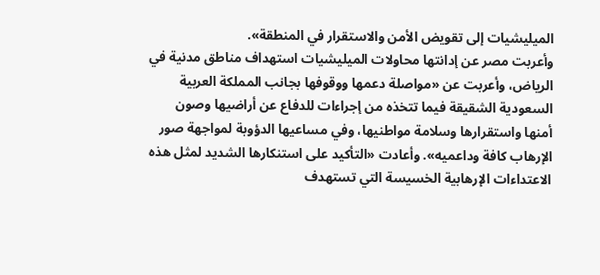الميليشيات إلى تقويض الأمن والاستقرار في المنطقة».
وأعربت مصر عن إدانتها محاولات الميليشيات استهداف مناطق مدنية في الرياض، وأعربت عن «مواصلة دعمها ووقوفها بجانب المملكة العربية السعودية الشقيقة فيما تتخذه من إجراءات للدفاع عن أراضيها وصون أمنها واستقرارها وسلامة مواطنيها، وفي مساعيها الدؤوبة لمواجهة صور الإرهاب كافة وداعميه». وأعادت «التأكيد على استنكارها الشديد لمثل هذه الاعتداءات الإرهابية الخسيسة التي تستهدف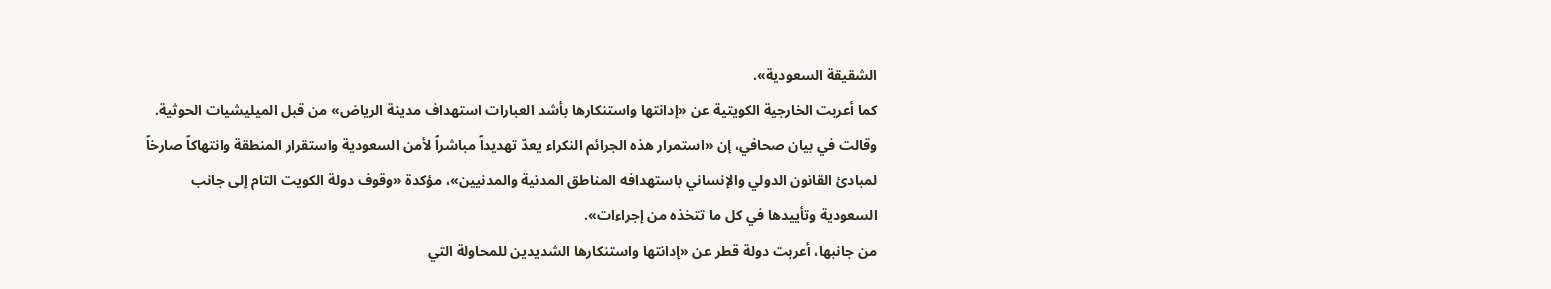الشقيقة السعودية».
كما أعربت الخارجية الكويتية عن «إدانتها واستنكارها بأشد العبارات استهداف مدينة الرياض» من قبل الميليشيات الحوثية. وقالت في بيان صحافي، إن «استمرار هذه الجرائم النكراء يعدّ تهديداً مباشراً لأمن السعودية واستقرار المنطقة وانتهاكاً صارخاً لمبادئ القانون الدولي والإنساني باستهدافه المناطق المدنية والمدنيين»، مؤكدة «وقوف دولة الكويت التام إلى جانب السعودية وتأييدها في كل ما تتخذه من إجراءات».
من جانبها، أعربت دولة قطر عن «إدانتها واستنكارها الشديدين للمحاولة التي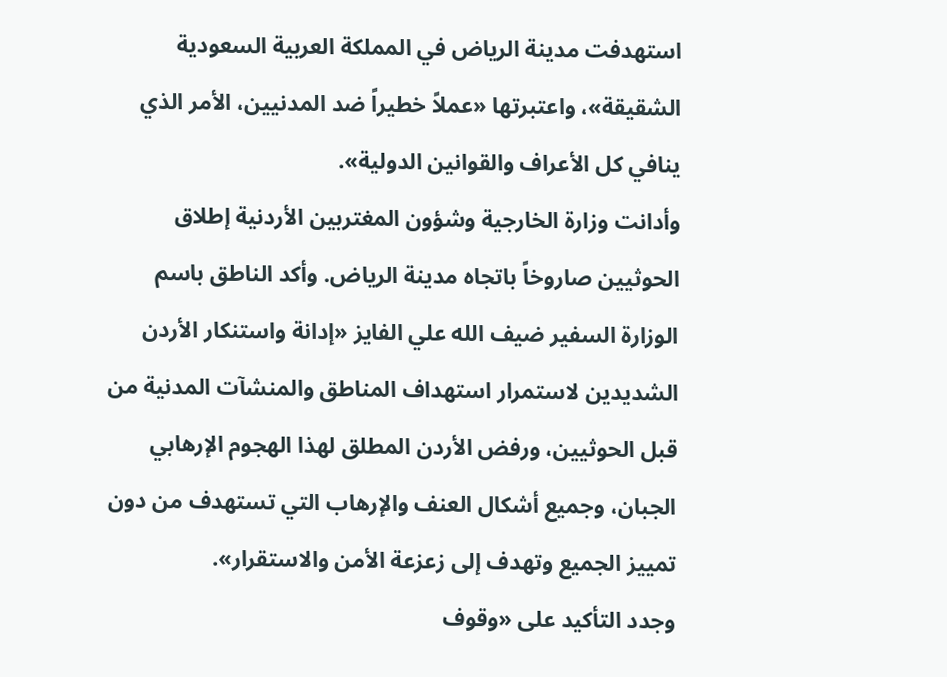استهدفت مدينة الرياض في المملكة العربية السعودية الشقيقة»، واعتبرتها «عملاً خطيراً ضد المدنيين، الأمر الذي ينافي كل الأعراف والقوانين الدولية».
وأدانت وزارة الخارجية وشؤون المغتربين الأردنية إطلاق الحوثيين صاروخاً باتجاه مدينة الرياض. وأكد الناطق باسم الوزارة السفير ضيف الله علي الفايز «إدانة واستنكار الأردن الشديدين لاستمرار استهداف المناطق والمنشآت المدنية من قبل الحوثيين، ورفض الأردن المطلق لهذا الهجوم الإرهابي الجبان، وجميع أشكال العنف والإرهاب التي تستهدف من دون تمييز الجميع وتهدف إلى زعزعة الأمن والاستقرار».
وجدد التأكيد على «وقوف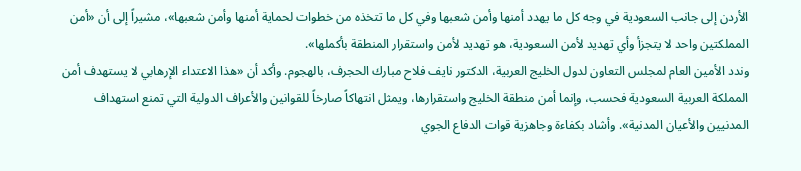الأردن إلى جانب السعودية في وجه كل ما يهدد أمنها وأمن شعبها وفي كل ما تتخذه من خطوات لحماية أمنها وأمن شعبها»، مشيراً إلى أن «أمن المملكتين واحد لا يتجزأ وأي تهديد لأمن السعودية، هو تهديد لأمن واستقرار المنطقة بأكملها».
وندد الأمين العام لمجلس التعاون لدول الخليج العربية، الدكتور نايف فلاح مبارك الحجرف، بالهجوم. وأكد أن «هذا الاعتداء الإرهابي لا يستهدف أمن المملكة العربية السعودية فحسب، وإنما أمن منطقة الخليج واستقرارها، ويمثل انتهاكاً صارخاً للقوانين والأعراف الدولية التي تمنع استهداف المدنيين والأعيان المدنية». وأشاد بكفاءة وجاهزية قوات الدفاع الجوي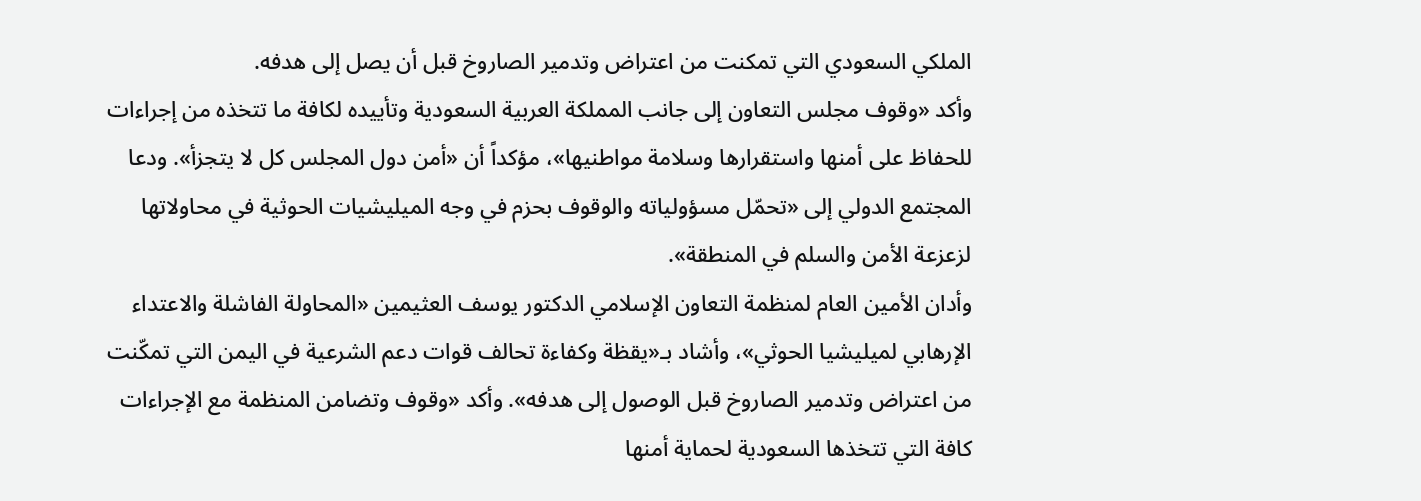الملكي السعودي التي تمكنت من اعتراض وتدمير الصاروخ قبل أن يصل إلى هدفه.
وأكد «وقوف مجلس التعاون إلى جانب المملكة العربية السعودية وتأييده لكافة ما تتخذه من إجراءات للحفاظ على أمنها واستقرارها وسلامة مواطنيها»، مؤكداً أن «أمن دول المجلس كل لا يتجزأ». ودعا المجتمع الدولي إلى «تحمّل مسؤولياته والوقوف بحزم في وجه الميليشيات الحوثية في محاولاتها لزعزعة الأمن والسلم في المنطقة».
وأدان الأمين العام لمنظمة التعاون الإسلامي الدكتور يوسف العثيمين «المحاولة الفاشلة والاعتداء الإرهابي لميليشيا الحوثي»، وأشاد بـ«يقظة وكفاءة تحالف قوات دعم الشرعية في اليمن التي تمكّنت من اعتراض وتدمير الصاروخ قبل الوصول إلى هدفه». وأكد «وقوف وتضامن المنظمة مع الإجراءات كافة التي تتخذها السعودية لحماية أمنها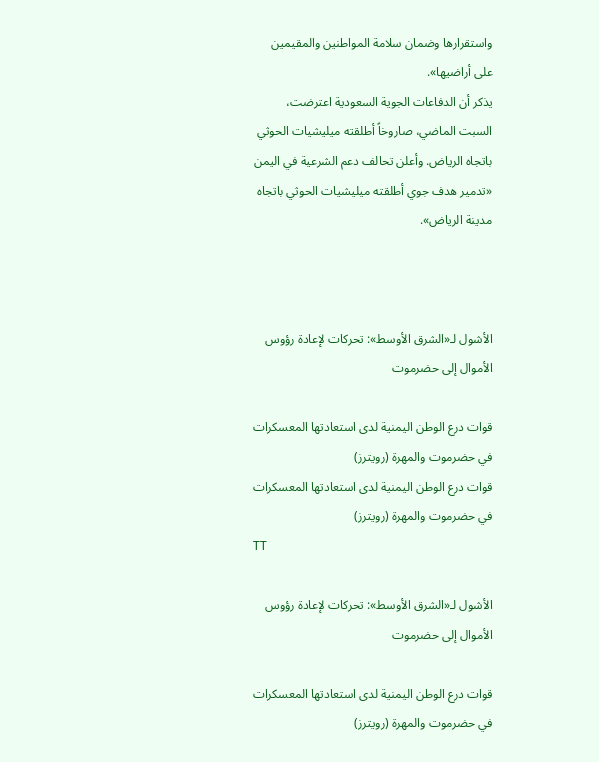واستقرارها وضمان سلامة المواطنين والمقيمين على أراضيها».
يذكر أن الدفاعات الجوية السعودية اعترضت، السبت الماضي، صاروخاً أطلقته ميليشيات الحوثي باتجاه الرياض. وأعلن تحالف دعم الشرعية في اليمن «تدمير هدف جوي أطلقته ميليشيات الحوثي باتجاه مدينة الرياض».



الأشول لـ«الشرق الأوسط»: تحركات لإعادة رؤوس الأموال إلى حضرموت

قوات درع الوطن اليمنية لدى استعادتها المعسكرات في حضرموت والمهرة (رويترز)
قوات درع الوطن اليمنية لدى استعادتها المعسكرات في حضرموت والمهرة (رويترز)
TT

الأشول لـ«الشرق الأوسط»: تحركات لإعادة رؤوس الأموال إلى حضرموت

قوات درع الوطن اليمنية لدى استعادتها المعسكرات في حضرموت والمهرة (رويترز)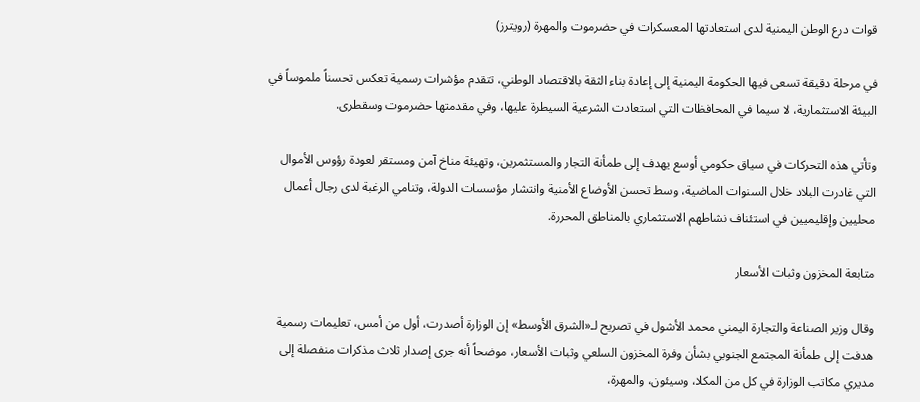قوات درع الوطن اليمنية لدى استعادتها المعسكرات في حضرموت والمهرة (رويترز)

في مرحلة دقيقة تسعى فيها الحكومة اليمنية إلى إعادة بناء الثقة بالاقتصاد الوطني، تتقدم مؤشرات رسمية تعكس تحسناً ملموساً في البيئة الاستثمارية، لا سيما في المحافظات التي استعادت الشرعية السيطرة عليها، وفي مقدمتها حضرموت وسقطرى.

وتأتي هذه التحركات في سياق حكومي أوسع يهدف إلى طمأنة التجار والمستثمرين، وتهيئة مناخ آمن ومستقر لعودة رؤوس الأموال التي غادرت البلاد خلال السنوات الماضية، وسط تحسن الأوضاع الأمنية وانتشار مؤسسات الدولة، وتنامي الرغبة لدى رجال أعمال محليين وإقليميين في استئناف نشاطهم الاستثماري بالمناطق المحررة.

متابعة المخزون وثبات الأسعار

وقال وزير الصناعة والتجارة اليمني محمد الأشول في تصريح لـ«الشرق الأوسط» إن الوزارة أصدرت، أول من أمس، تعليمات رسمية هدفت إلى طمأنة المجتمع الجنوبي بشأن وفرة المخزون السلعي وثبات الأسعار، موضحاً أنه جرى إصدار ثلاث مذكرات منفصلة إلى مديري مكاتب الوزارة في كل من المكلا، وسيئون، والمهرة،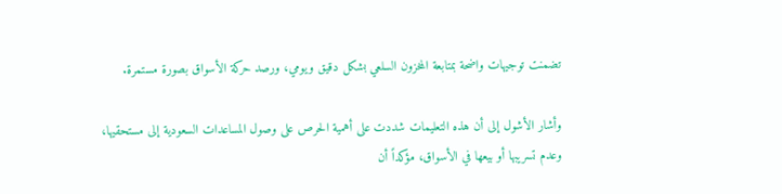تضمنت توجيهات واضحة بمتابعة المخزون السلعي بشكل دقيق ويومي، ورصد حركة الأسواق بصورة مستمرة.

وأشار الأشول إلى أن هذه التعليمات شددت على أهمية الحرص على وصول المساعدات السعودية إلى مستحقيها، وعدم تسريبها أو بيعها في الأسواق، مؤكداً أن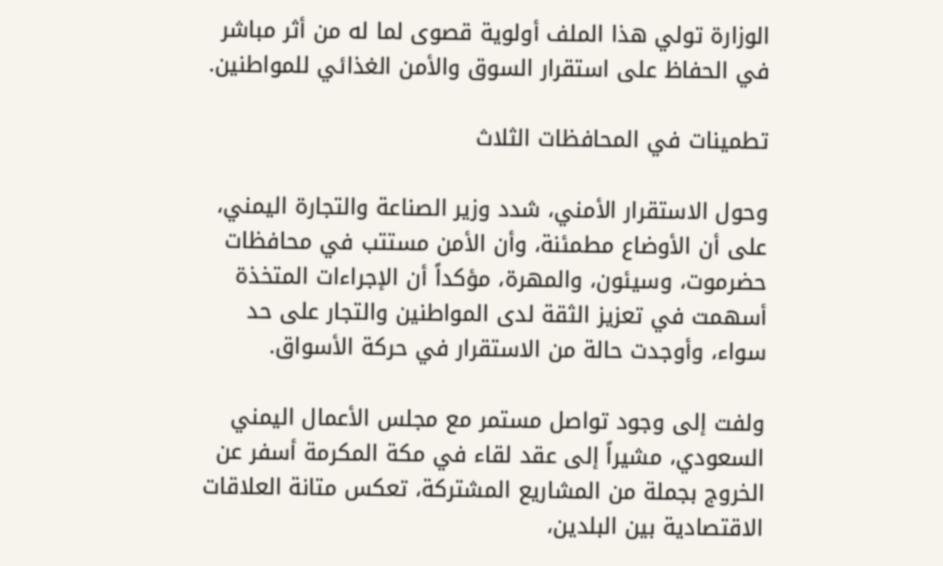الوزارة تولي هذا الملف أولوية قصوى لما له من أثر مباشر في الحفاظ على استقرار السوق والأمن الغذائي للمواطنين.

تطمينات في المحافظات الثلاث

وحول الاستقرار الأمني، شدد وزير الصناعة والتجارة اليمني، على أن الأوضاع مطمئنة، وأن الأمن مستتب في محافظات حضرموت، وسيئون، والمهرة، مؤكداً أن الإجراءات المتخذة أسهمت في تعزيز الثقة لدى المواطنين والتجار على حد سواء، وأوجدت حالة من الاستقرار في حركة الأسواق.

ولفت إلى وجود تواصل مستمر مع مجلس الأعمال اليمني السعودي، مشيراً إلى عقد لقاء في مكة المكرمة أسفر عن الخروج بجملة من المشاريع المشتركة، تعكس متانة العلاقات الاقتصادية بين البلدين،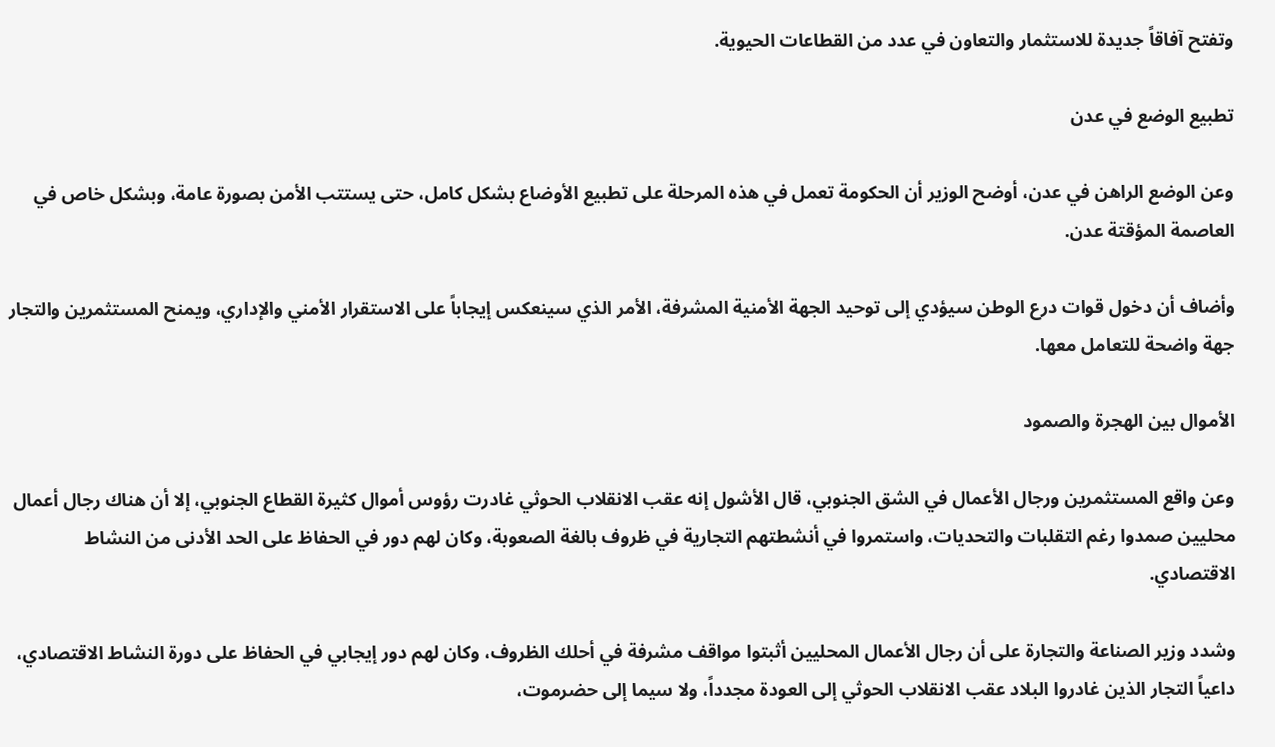وتفتح آفاقاً جديدة للاستثمار والتعاون في عدد من القطاعات الحيوية.

تطبيع الوضع في عدن

وعن الوضع الراهن في عدن، أوضح الوزير أن الحكومة تعمل في هذه المرحلة على تطبيع الأوضاع بشكل كامل، حتى يستتب الأمن بصورة عامة، وبشكل خاص في العاصمة المؤقتة عدن.

وأضاف أن دخول قوات درع الوطن سيؤدي إلى توحيد الجهة الأمنية المشرفة، الأمر الذي سينعكس إيجاباً على الاستقرار الأمني والإداري، ويمنح المستثمرين والتجار جهة واضحة للتعامل معها.

الأموال بين الهجرة والصمود

وعن واقع المستثمرين ورجال الأعمال في الشق الجنوبي، قال الأشول إنه عقب الانقلاب الحوثي غادرت رؤوس أموال كثيرة القطاع الجنوبي، إلا أن هناك رجال أعمال محليين صمدوا رغم التقلبات والتحديات، واستمروا في أنشطتهم التجارية في ظروف بالغة الصعوبة، وكان لهم دور في الحفاظ على الحد الأدنى من النشاط الاقتصادي.

وشدد وزير الصناعة والتجارة على أن رجال الأعمال المحليين أثبتوا مواقف مشرفة في أحلك الظروف، وكان لهم دور إيجابي في الحفاظ على دورة النشاط الاقتصادي، داعياً التجار الذين غادروا البلاد عقب الانقلاب الحوثي إلى العودة مجدداً، ولا سيما إلى حضرموت،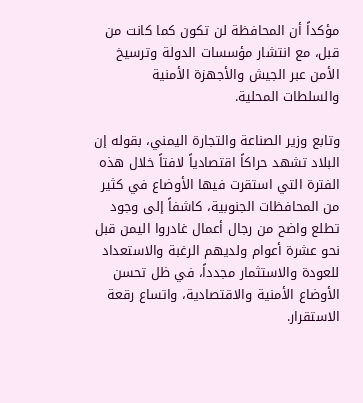مؤكداً أن المحافظة لن تكون كما كانت من قبل، مع انتشار مؤسسات الدولة وترسيخ الأمن عبر الجيش والأجهزة الأمنية والسلطات المحلية.

وتابع وزير الصناعة والتجارة اليمني، بقوله إن البلاد تشهد حراكاً اقتصادياً لافتاً خلال هذه الفترة التي استقرت فيها الأوضاع في كثير من المحافظات الجنوبية، كاشفاً إلى وجود تطلع واضح من رجال أعمال غادروا اليمن قبل نحو عشرة أعوام ولديهم الرغبة والاستعداد للعودة والاستثمار مجدداً، في ظل تحسن الأوضاع الأمنية والاقتصادية، واتساع رقعة الاستقرار.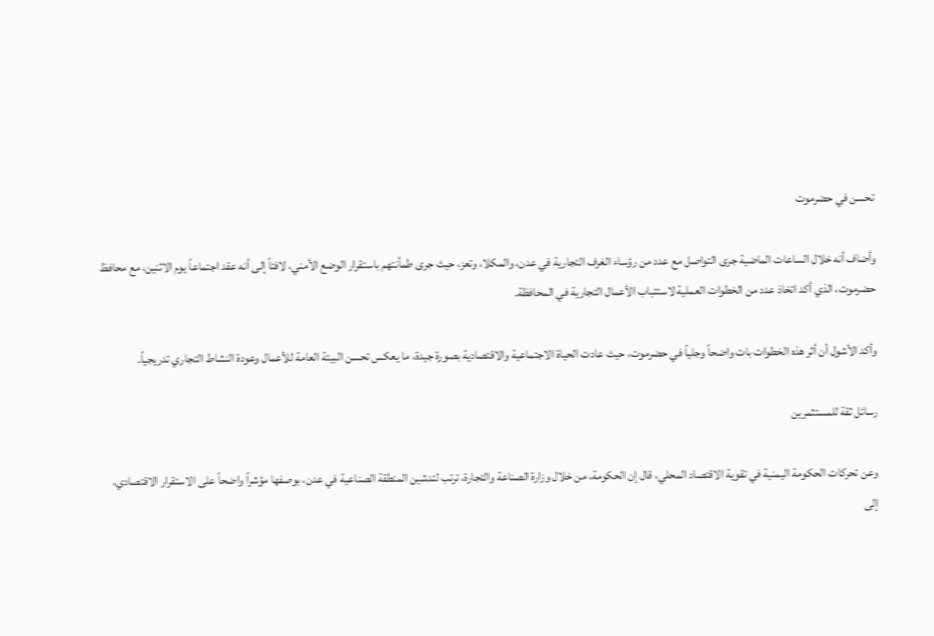تحسن في حضرموت

وأضاف أنه خلال الساعات الماضية جرى التواصل مع عدد من رؤساء الغرف التجارية في عدن، والمكلا، وتعز، حيث جرى طمأنتهم باستقرار الوضع الأمني، لافتاً إلى أنه عقد اجتماعاً يوم الاثنين، مع محافظ حضرموت، الذي أكد اتخاذ عدد من الخطوات العملية لاستتباب الأعمال التجارية في المحافظة.

وأكد الأشول أن أثر هذه الخطوات بات واضحاً وجلياً في حضرموت، حيث عادت الحياة الاجتماعية والاقتصادية بصورة جيدة، ما يعكس تحسن البيئة العامة للأعمال وعودة النشاط التجاري تدريجياً.

رسائل ثقة للمستثمرين

وعن تحركات الحكومة اليمنية في تقوية الاقتصاد المحلي، قال إن الحكومة، من خلال وزارة الصناعة والتجارة، ترتب لتدشين المنطقة الصناعية في عدن، بوصفها مؤشراً واضحاً على الاستقرار الاقتصادي، إلى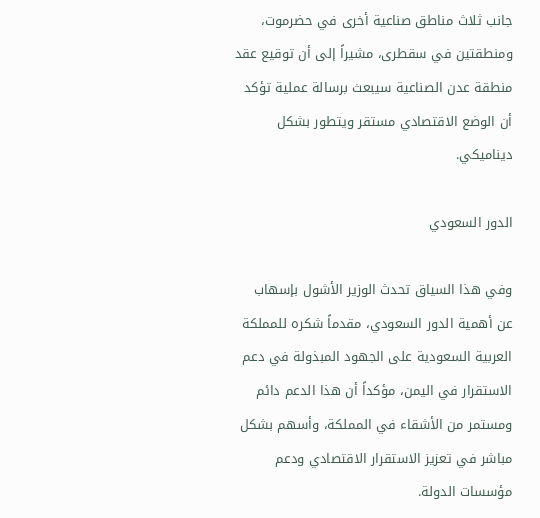جانب ثلاث مناطق صناعية أخرى في حضرموت، ومنطقتين في سقطرى، مشيراً إلى أن توقيع عقد منطقة عدن الصناعية سيبعث برسالة عملية تؤكد أن الوضع الاقتصادي مستقر ويتطور بشكل ديناميكي.

الدور السعودي

وفي هذا السياق تحدث الوزير الأشول بإسهاب عن أهمية الدور السعودي، مقدماً شكره للمملكة العربية السعودية على الجهود المبذولة في دعم الاستقرار في اليمن، مؤكداً أن هذا الدعم دائم ومستمر من الأشقاء في المملكة، وأسهم بشكل مباشر في تعزيز الاستقرار الاقتصادي ودعم مؤسسات الدولة.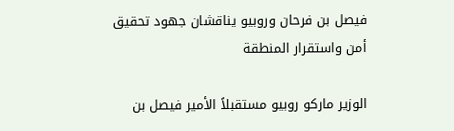فيصل بن فرحان وروبيو يناقشان جهود تحقيق أمن واستقرار المنطقة

الوزير ماركو روبيو مستقبلاً الأمير فيصل بن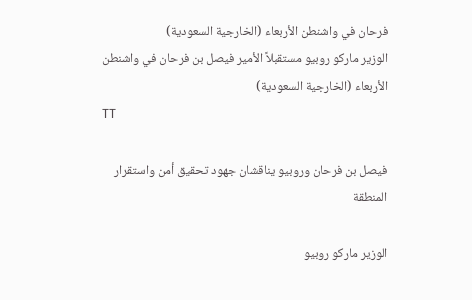فرحان في واشنطن الأربعاء (الخارجية السعودية)
الوزير ماركو روبيو مستقبلاً الأمير فيصل بن فرحان في واشنطن الأربعاء (الخارجية السعودية)
TT

فيصل بن فرحان وروبيو يناقشان جهود تحقيق أمن واستقرار المنطقة

الوزير ماركو روبيو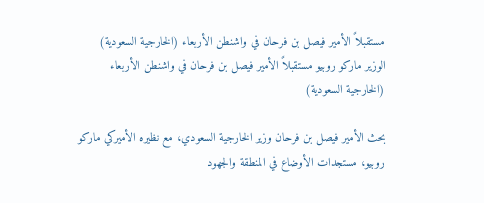مستقبلاً الأمير فيصل بن فرحان في واشنطن الأربعاء (الخارجية السعودية)
الوزير ماركو روبيو مستقبلاً الأمير فيصل بن فرحان في واشنطن الأربعاء (الخارجية السعودية)

بحث الأمير فيصل بن فرحان وزير الخارجية السعودي، مع نظيره الأميركي ماركو روبيو، مستجدات الأوضاع في المنطقة والجهود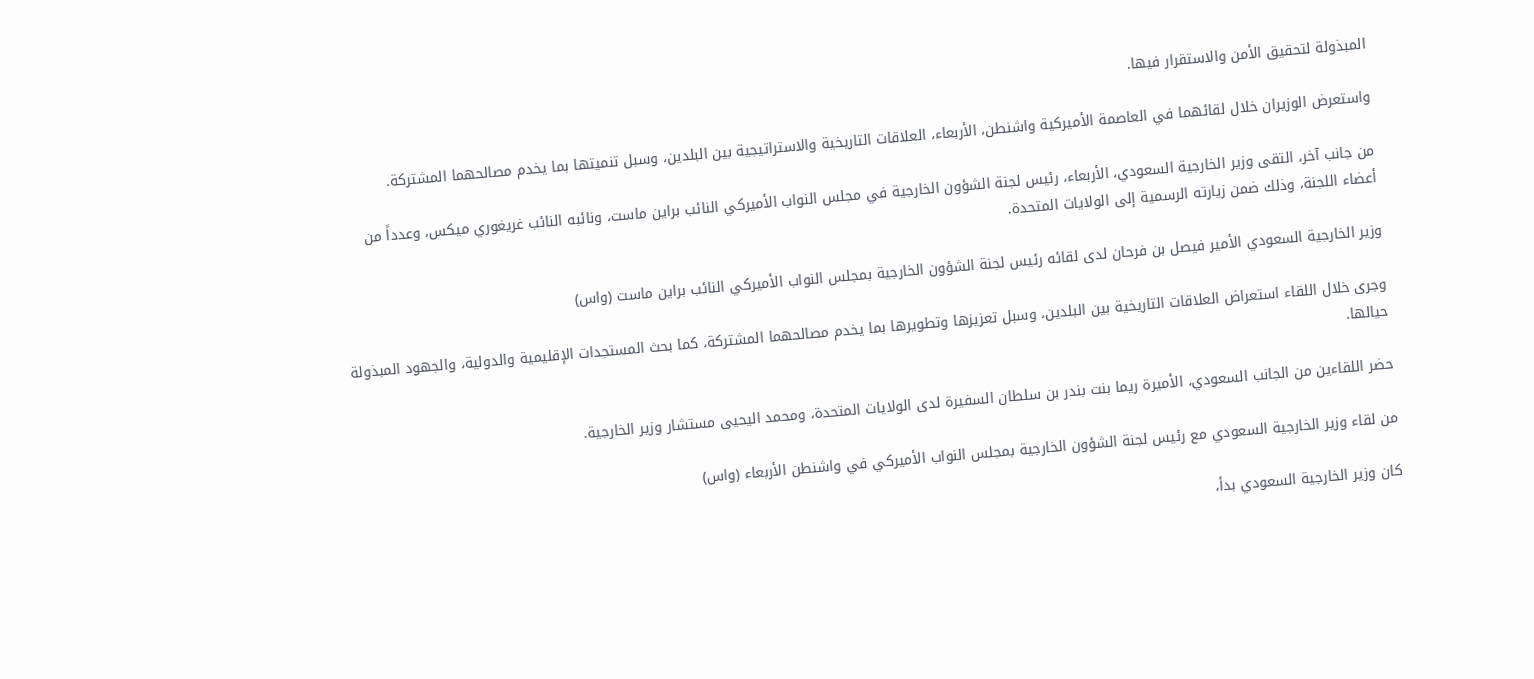المبذولة لتحقيق الأمن والاستقرار فيها.

واستعرض الوزيران خلال لقائهما في العاصمة الأميركية واشنطن، الأربعاء، العلاقات التاريخية والاستراتيجية بين البلدين، وسبل تنميتها بما يخدم مصالحهما المشتركة.

من جانب آخر، التقى وزير الخارجية السعودي، الأربعاء، رئيس لجنة الشؤون الخارجية في مجلس النواب الأميركي النائب براين ماست، ونائبه النائب غريغوري ميكس، وعدداً من أعضاء اللجنة، وذلك ضمن زيارته الرسمية إلى الولايات المتحدة.

وزير الخارجية السعودي الأمير فيصل بن فرحان لدى لقائه رئيس لجنة الشؤون الخارجية بمجلس النواب الأميركي النائب براين ماست (واس)

وجرى خلال اللقاء استعراض العلاقات التاريخية بين البلدين، وسبل تعزيزها وتطويرها بما يخدم مصالحهما المشتركة، كما بحث المستجدات الإقليمية والدولية، والجهود المبذولة حيالها.

حضر اللقاءين من الجانب السعودي، الأميرة ريما بنت بندر بن سلطان السفيرة لدى الولايات المتحدة، ومحمد اليحيى مستشار وزير الخارجية.

من لقاء وزير الخارجية السعودي مع رئيس لجنة الشؤون الخارجية بمجلس النواب الأميركي في واشنطن الأربعاء (واس)

كان وزير الخارجية السعودي بدأ،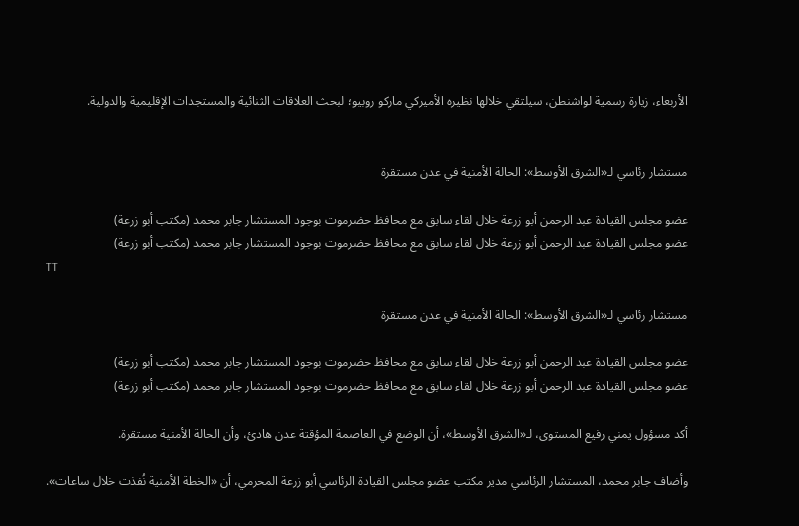الأربعاء، زيارة رسمية لواشنطن، سيلتقي خلالها نظيره الأميركي ماركو روبيو؛ لبحث العلاقات الثنائية والمستجدات الإقليمية والدولية.


مستشار رئاسي لـ«الشرق الأوسط»: الحالة الأمنية في عدن مستقرة

عضو مجلس القيادة عبد الرحمن أبو زرعة خلال لقاء سابق مع محافظ حضرموت بوجود المستشار جابر محمد (مكتب أبو زرعة)
عضو مجلس القيادة عبد الرحمن أبو زرعة خلال لقاء سابق مع محافظ حضرموت بوجود المستشار جابر محمد (مكتب أبو زرعة)
TT

مستشار رئاسي لـ«الشرق الأوسط»: الحالة الأمنية في عدن مستقرة

عضو مجلس القيادة عبد الرحمن أبو زرعة خلال لقاء سابق مع محافظ حضرموت بوجود المستشار جابر محمد (مكتب أبو زرعة)
عضو مجلس القيادة عبد الرحمن أبو زرعة خلال لقاء سابق مع محافظ حضرموت بوجود المستشار جابر محمد (مكتب أبو زرعة)

أكد مسؤول يمني رفيع المستوى، لـ«الشرق الأوسط»، أن الوضع في العاصمة المؤقتة عدن هادئ، وأن الحالة الأمنية مستقرة.

وأضاف جابر محمد، المستشار الرئاسي مدير مكتب عضو مجلس القيادة الرئاسي أبو زرعة المحرمي، أن «الخطة الأمنية نُفذت خلال ساعات».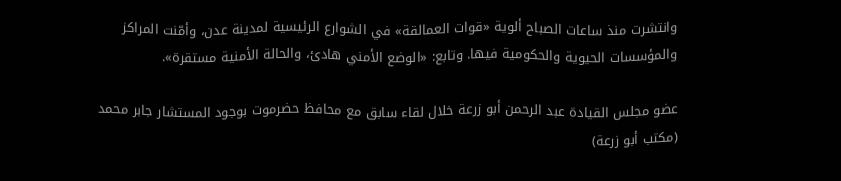وانتشرت منذ ساعات الصباح ألوية «قوات العمالقة» في الشوارع الرئيسية لمدينة عدن، وأمّنت المراكز والمؤسسات الحيوية والحكومية فيها. وتابع: «الوضع الأمني هادئ، والحالة الأمنية مستقرة».

عضو مجلس القيادة عبد الرحمن أبو زرعة خلال لقاء سابق مع محافظ حضرموت بوجود المستشار جابر محمد (مكتب أبو زرعة)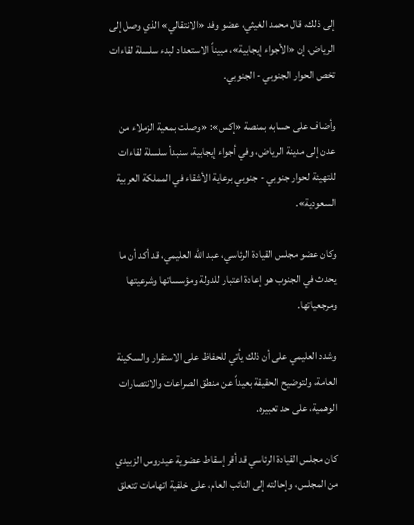إلى ذلك، قال محمد الغيثي، عضو وفد «الانتقالي» الذي وصل إلى الرياض، إن «الأجواء إيجابية»، مبيناً الاستعداد لبدء سلسلة لقاءات تخص الحوار الجنوبي - الجنوبي.

وأضاف على حسابه بمنصة «إكس»: «وصلت بمعية الزملاء من عدن إلى مدينة الرياض، وفي أجواء إيجابية، سنبدأ سلسلة لقاءات للتهيئة لحوار جنوبي - جنوبي برعاية الأشقاء في المملكة العربية السعودية».

وكان عضو مجلس القيادة الرئاسي، عبد الله العليمي، قد أكد أن ما يحدث في الجنوب هو إعادة اعتبار للدولة ومؤسساتها وشرعيتها ومرجعياتها.

وشدد العليمي على أن ذلك يأتي للحفاظ على الاستقرار والسكينة العامة، ولتوضيح الحقيقة بعيداً عن منطق الصراعات والانتصارات الوهمية، على حد تعبيره.

كان مجلس القيادة الرئاسي قد أقر إسقاط عضوية عيدروس الزبيدي من المجلس، وإحالته إلى النائب العام، على خلفية اتهامات تتعلق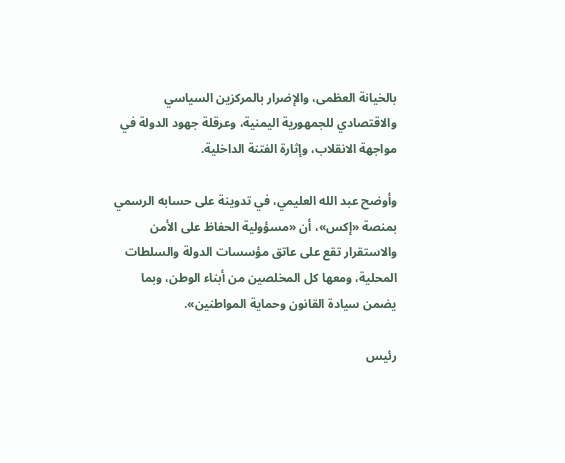بالخيانة العظمى، والإضرار بالمركزين السياسي والاقتصادي للجمهورية اليمنية، وعرقلة جهود الدولة في مواجهة الانقلاب، وإثارة الفتنة الداخلية.

وأوضح عبد الله العليمي، في تدوينة على حسابه الرسمي بمنصة «إكس»، أن «مسؤولية الحفاظ على الأمن والاستقرار تقع على عاتق مؤسسات الدولة والسلطات المحلية، ومعها كل المخلصين من أبناء الوطن، وبما يضمن سيادة القانون وحماية المواطنين».

رئيس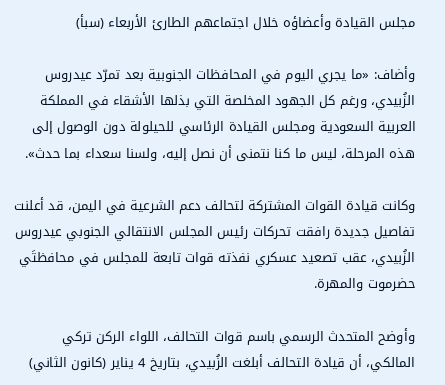مجلس القيادة وأعضاؤه خلال اجتماعهم الطارئ الأربعاء (سبأ)

وأضاف: «ما يجري اليوم في المحافظات الجنوبية بعد تمرّد عيدروس الزُبيدي، ورغم كل الجهود المخلصة التي بذلها الأشقاء في المملكة العربية السعودية ومجلس القيادة الرئاسي للحيلولة دون الوصول إلى هذه المرحلة، ليس ما كنا نتمنى أن نصل إليه، ولسنا سعداء بما حدث».

وكانت قيادة القوات المشتركة لتحالف دعم الشرعية في اليمن، قد أعلنت تفاصيل جديدة رافقت تحركات رئيس المجلس الانتقالي الجنوبي عيدروس الزُبيدي، عقب تصعيد عسكري نفذته قوات تابعة للمجلس في محافظتَي حضرموت والمهرة.

وأوضح المتحدث الرسمي باسم قوات التحالف، اللواء الركن تركي المالكي، أن قيادة التحالف أبلغت الزُبيدي، بتاريخ 4 يناير (كانون الثاني)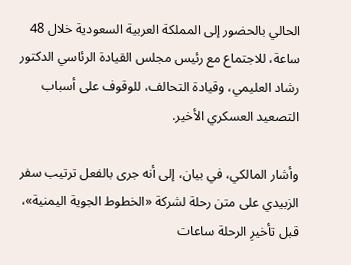الحالي بالحضور إلى المملكة العربية السعودية خلال 48 ساعة، للاجتماع مع رئيس مجلس القيادة الرئاسي الدكتور رشاد العليمي، وقيادة التحالف، للوقوف على أسباب التصعيد العسكري الأخير.

وأشار المالكي، في بيان، إلى أنه جرى بالفعل ترتيب سفر الزبيدي على متن رحلة لشركة «الخطوط الجوية اليمنية»، قبل تأخيرِ الرحلة ساعات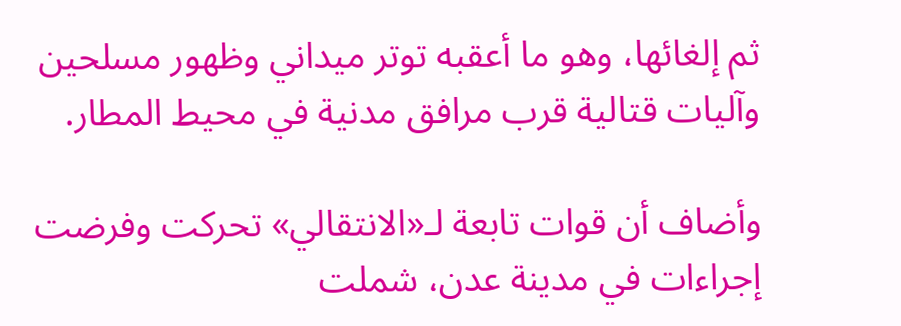ثم إلغائها، وهو ما أعقبه توتر ميداني وظهور مسلحين وآليات قتالية قرب مرافق مدنية في محيط المطار.

وأضاف أن قوات تابعة لـ«الانتقالي» تحركت وفرضت إجراءات في مدينة عدن، شملت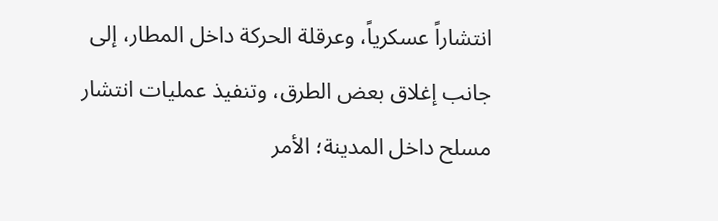انتشاراً عسكرياً، وعرقلة الحركة داخل المطار، إلى جانب إغلاق بعض الطرق، وتنفيذ عمليات انتشار مسلح داخل المدينة؛ الأمر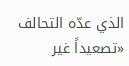الذي عدّه التحالف «تصعيداً غير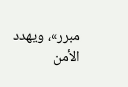مبرر»، ويهدد الأمن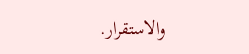والاستقرار.